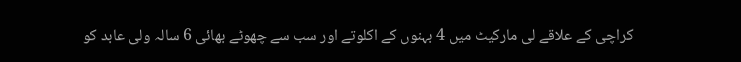کراچی کے علاقے لی مارکیٹ میں 4 بہنوں کے اکلوتے اور سب سے چھوٹے بھائی 6 سالہ ولی عابد کو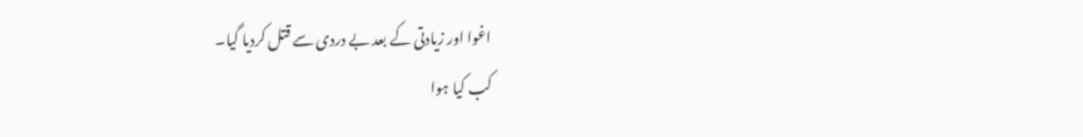اغوا اور زیادتی کے بعد بے دردی سے قتل کردیا گیا۔
کب کیا ہوا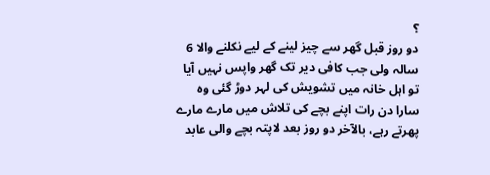؟
دو روز قبل گھر سے چیز لینے کے لیے نکلنے والا 6 سالہ ولی جب کافی دیر تک گھر واپس نہیں آیا تو اہل خانہ میں تشویش کی لہر دوڑ گئی وہ سارا دن رات اپنے بچے کی تلاش میں مارے مارے پھرتے رہے، بالآخر دو روز بعد لاپتہ بچے والی عابد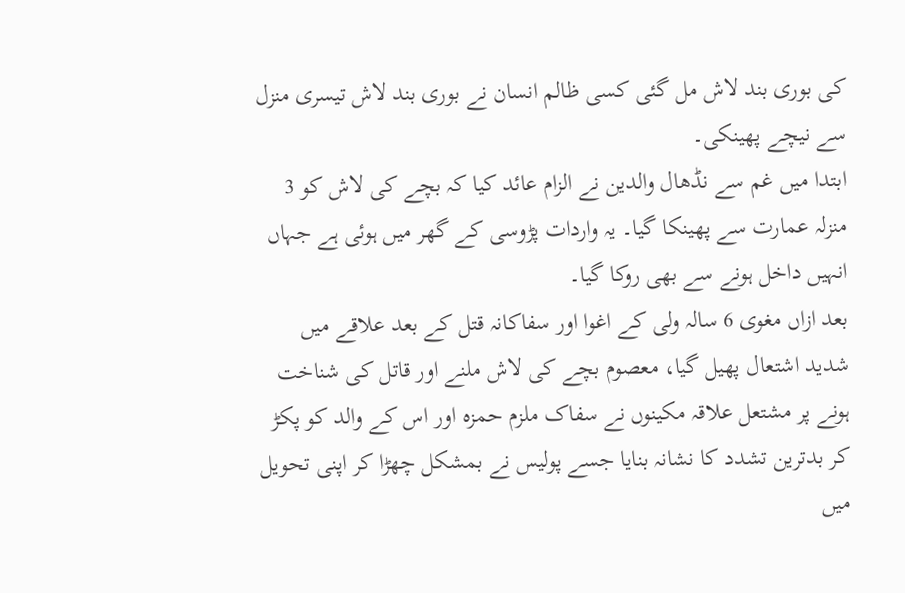کی بوری بند لاش مل گئی کسی ظالم انسان نے بوری بند لاش تیسری منزل سے نیچے پھینکی۔
ابتدا میں غم سے نڈھال والدین نے الزام عائد کیا کہ بچے کی لاش کو 3 منزلہ عمارت سے پھینکا گیا۔ یہ واردات پڑوسی کے گھر میں ہوئی ہے جہاں انہیں داخل ہونے سے بھی روکا گیا۔
بعد ازاں مغوی 6 سالہ ولی کے اغوا اور سفاکانہ قتل کے بعد علاقے میں شدید اشتعال پھیل گیا، معصوم بچے کی لاش ملنے اور قاتل کی شناخت ہونے پر مشتعل علاقہ مکینوں نے سفاک ملزم حمزہ اور اس کے والد کو پکڑ کر بدترین تشدد کا نشانہ بنایا جسے پولیس نے بمشکل چھڑا کر اپنی تحویل میں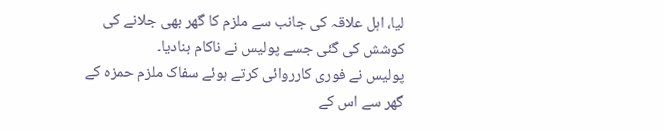لیا، اہل علاقہ کی جانب سے ملزم کا گھر بھی جلانے کی کوشش کی گئی جسے پولیس نے ناکام بنادیا۔
پولیس نے فوری کارروائی کرتے ہوئے سفاک ملزم حمزہ کے گھر سے اس کے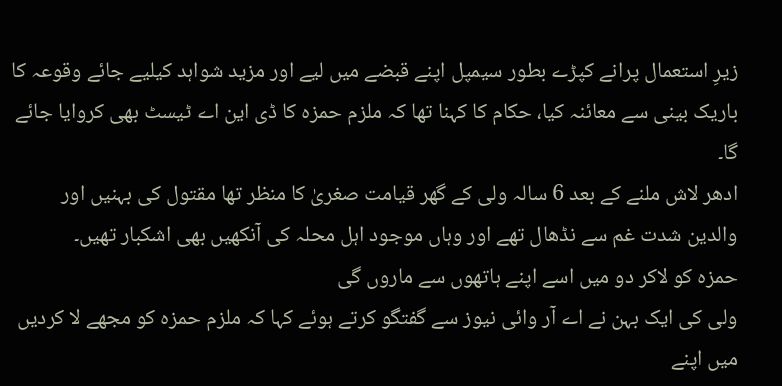زیرِ استعمال پرانے کپڑے بطور سیمپل اپنے قبضے میں لیے اور مزید شواہد کیلیے جائے وقوعہ کا باریک بینی سے معائنہ کیا، حکام کا کہنا تھا کہ ملزم حمزہ کا ڈی این اے ٹیسٹ بھی کروایا جائے گا۔
ادھر لاش ملنے کے بعد 6 سالہ ولی کے گھر قیامت صغریٰ کا منظر تھا مقتول کی بہنیں اور والدین شدت غم سے نڈھال تھے اور وہاں موجود اہل محلہ کی آنکھیں بھی اشکبار تھیں۔
حمزہ کو لاکر دو میں اسے اپنے ہاتھوں سے ماروں گی
ولی کی ایک بہن نے اے آر وائی نیوز سے گفتگو کرتے ہوئے کہا کہ ملزم حمزہ کو مجھے لا کردیں میں اپنے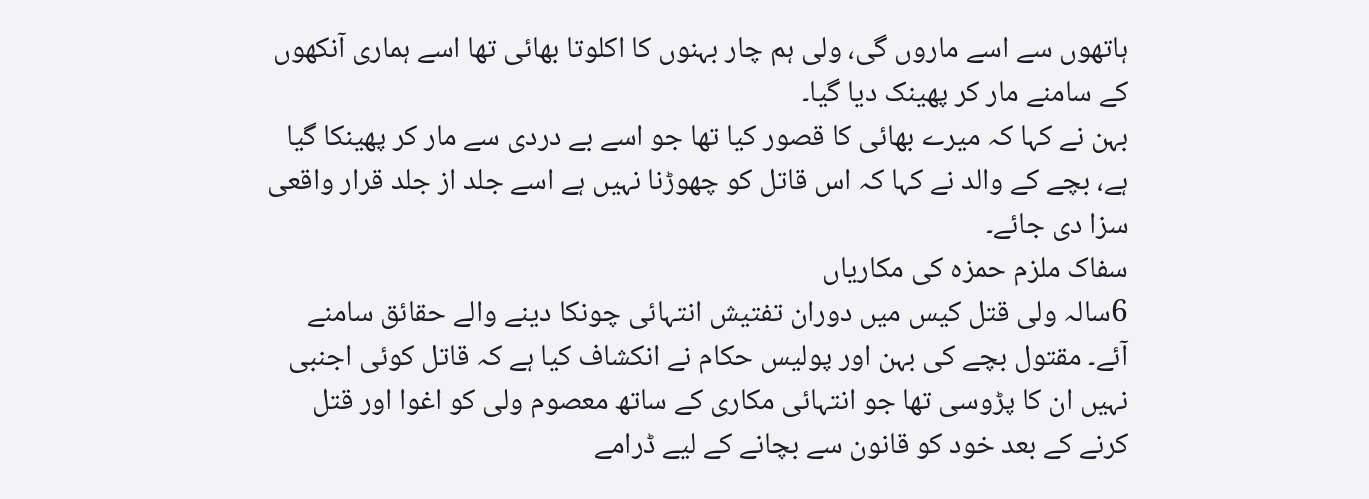ہاتھوں سے اسے ماروں گی، ولی ہم چار بہنوں کا اکلوتا بھائی تھا اسے ہماری آنکھوں کے سامنے مار کر پھینک دیا گیا۔
بہن نے کہا کہ میرے بھائی کا قصور کیا تھا جو اسے بے دردی سے مار کر پھینکا گیا ہے، بچے کے والد نے کہا کہ اس قاتل کو چھوڑنا نہیں ہے اسے جلد از جلد قرار واقعی سزا دی جائے۔
سفاک ملزم حمزہ کی مکاریاں
6سالہ ولی قتل کیس میں دوران تفتیش انتہائی چونکا دینے والے حقائق سامنے آئے۔ مقتول بچے کی بہن اور پولیس حکام نے انکشاف کیا ہے کہ قاتل کوئی اجنبی نہیں ان کا پڑوسی تھا جو انتہائی مکاری کے ساتھ معصوم ولی کو اغوا اور قتل کرنے کے بعد خود کو قانون سے بچانے کے لیے ڈرامے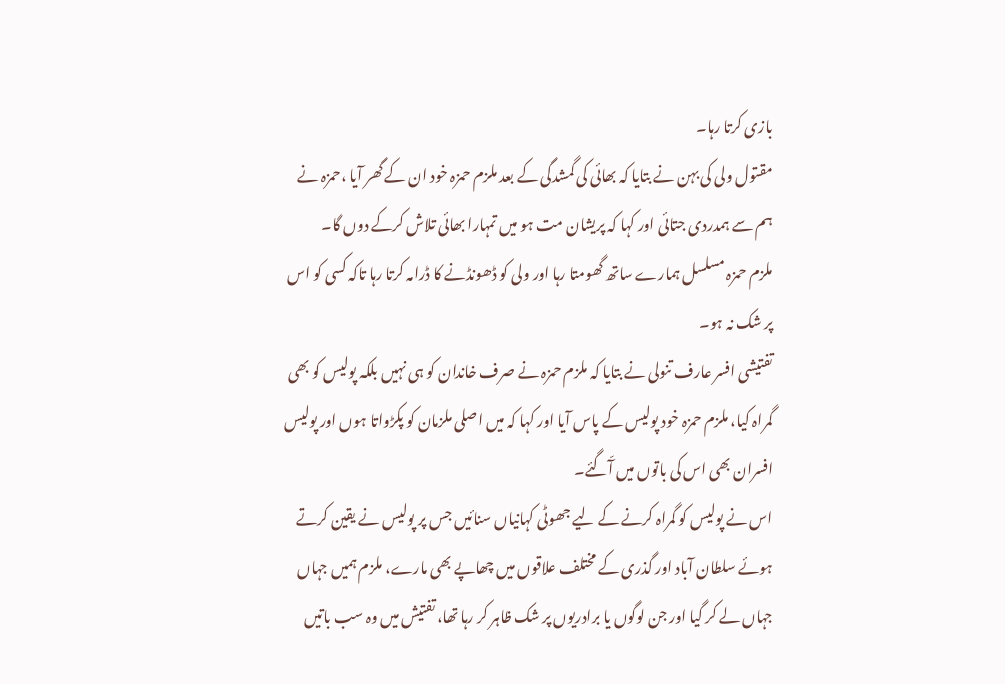بازی کرتا رہا۔
مقتول ولی کی بہن نے بتایا کہ بھائی کی گمشدگی کے بعد ملزم حمزہ خود ان کے گھر آیا ،حمزہ نے ہم سے ہمدردی جتائی اور کہا کہ پریشان مت ہو میں تمہارا بھائی تلاش کرکے دوں گا۔
ملزم حمزہ مسلسل ہمارے ساتھ گھومتا رہا اور ولی کو ڈھونڈنے کا ڈرامہ کرتا رہا تاکہ کسی کو اس پر شک نہ ہو۔
تفتیشی افسر عارف تنولی نے بتایا کہ ملزم حمزہ نے صرف خاندان کو ہی نہیں بلکہ پولیس کو بھی گمراہ کیا، ملزم حمزہ خود پولیس کے پاس آیا اور کہا کہ میں اصلی ملزمان کو پکڑواتا ہوں اور پولیس افسران بھی اس کی باتوں میں آّگئے۔
اس نے پولیس کو گمراہ کرنے کے لیے جھوٹی کہانیاں سنائیں جس پر پولیس نے یقین کرتے ہوئے سلطان آباد اور گذری کے مختلف علاقوں میں چھاپے بھی مارے، ملزم ہمیں جہاں جہاں لے کر گیا اور جن لوگوں یا برادریوں پر شک ظاہر کر رہا تھا، تفتیش میں وہ سب باتیں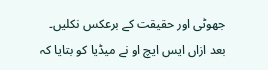جھوٹی اور حقیقت کے برعکس نکلیں۔
بعد ازاں ایس ایچ او نے میڈیا کو بتایا کہ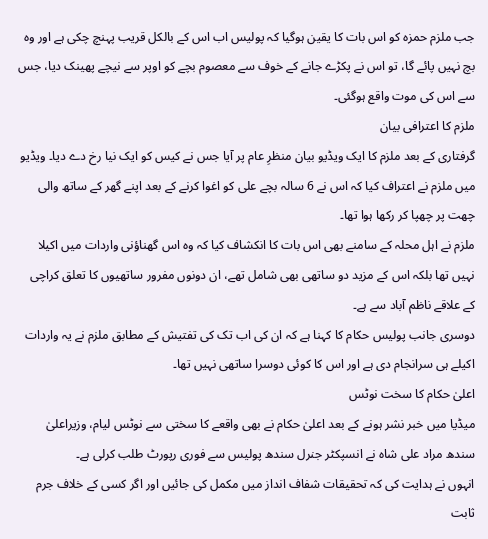جب ملزم حمزہ کو اس بات کا یقین ہوگیا کہ پولیس اب اس کے بالکل قریب پہنچ چکی ہے اور وہ بچ نہیں پائے گا، تو اس نے پکڑے جانے کے خوف سے معصوم بچے کو اوپر سے نیچے پھینک دیا، جس سے اس کی موت واقع ہوگئی۔
ملزم کا اعترافی بیان
گرفتاری کے بعد ملزم کا ایک ویڈیو بیان منظرِ عام پر آیا جس نے کیس کو ایک نیا رخ دے دیا۔ ویڈیو میں ملزم نے اعتراف کیا کہ اس نے 6 سالہ بچے علی کو اغوا کرنے کے بعد اپنے گھر کے ساتھ والی چھت پر چھپا کر رکھا ہوا تھا۔
ملزم نے اہل محلہ کے سامنے بھی اس بات کا انکشاف کیا کہ وہ اس گھناؤنی واردات میں اکیلا نہیں تھا بلکہ اس کے مزید دو ساتھی بھی شامل تھے، ان دونوں مفرور ساتھیوں کا تعلق کراچی کے علاقے ناظم آباد سے ہے۔
دوسری جانب پولیس حکام کا کہنا ہے کہ ان کی اب تک کی تفتیش کے مطابق ملزم نے یہ واردات اکیلے ہی سرانجام دی ہے اور اس کا کوئی دوسرا ساتھی نہیں تھا۔
اعلیٰ حکام کا سخت نوٹس
میڈیا میں خبر نشر ہونے کے بعد اعلیٰ حکام نے بھی واقعے کا سختی سے نوٹس لیام، وزیراعلیٰ سندھ مراد علی شاہ نے انسپکٹر جنرل سندھ پولیس سے فوری رپورٹ طلب کرلی ہے۔
انہوں نے ہدایت کی کہ تحقیقات شفاف انداز میں مکمل کی جائیں اور اگر کسی کے خلاف جرم ثابت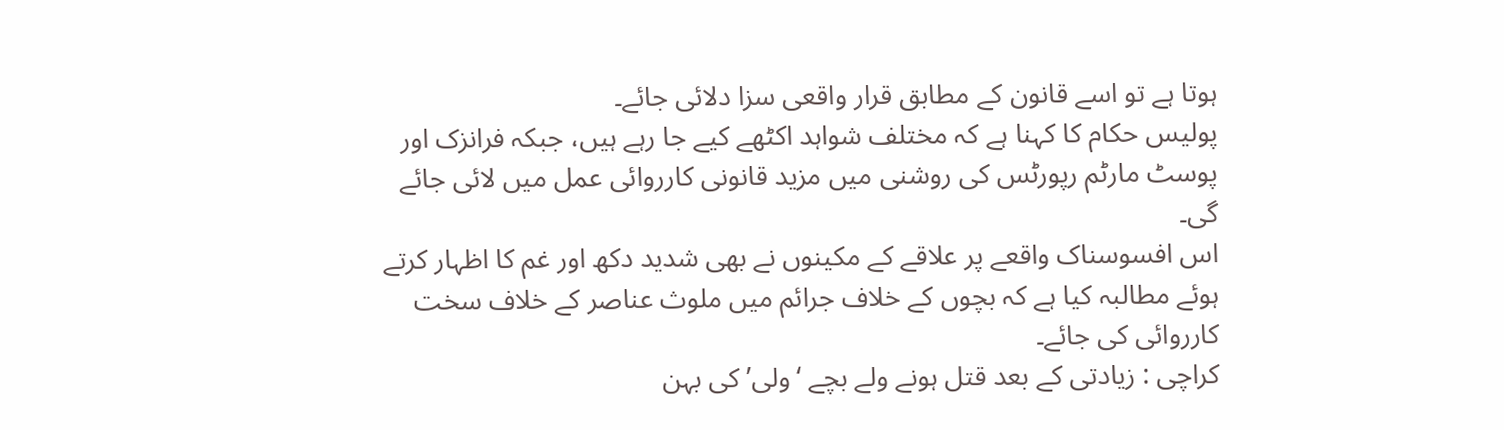ہوتا ہے تو اسے قانون کے مطابق قرار واقعی سزا دلائی جائے۔
پولیس حکام کا کہنا ہے کہ مختلف شواہد اکٹھے کیے جا رہے ہیں، جبکہ فرانزک اور پوسٹ مارٹم رپورٹس کی روشنی میں مزید قانونی کارروائی عمل میں لائی جائے گی۔
اس افسوسناک واقعے پر علاقے کے مکینوں نے بھی شدید دکھ اور غم کا اظہار کرتے ہوئے مطالبہ کیا ہے کہ بچوں کے خلاف جرائم میں ملوث عناصر کے خلاف سخت کارروائی کی جائے۔
کراچی : زیادتی کے بعد قتل ہونے ولے بچے ‘ولی’ کی بہن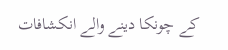کے چونکا دینے والے انکشافات